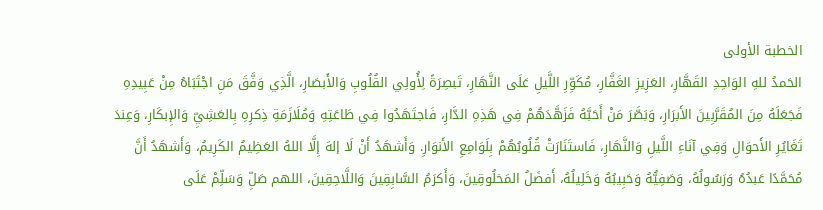الخطبة الأولى
الحَمدُ للهِ الوَاحِدِ القَهَّارِ، العَزِيزِ الغَفَّارِ، مُكَوِّرِ اللَّيلِ عَلَى النَّهَارِ، تَبصِرَةً لِأُولِي القُلُوبِ وَالأَبصَارِ، الَّذِي وَفَّقَ مَنِ اجْتَبَاهُ مِنْ عَبِيدِهِ فَجَعَلَهُ مِنَ المُقَرَّبِينَ الأَبرَارِ، وَبَصَّرَ مَنْ أَحَبَّهُ فَزَهَّدَهُمْ فِي هَذِهِ الدَّارِ، فَاجتَهَدُوا فِي طَاعَتِهِ وَمُلَازَمَةِ ذِكرِهِ بِالعَشِيِّ وَالإِبكَارِ، وَعِندَ تَغَايُرِ الأَحوَالِ وَفِي آنَاءِ اللَّيلِ وَالنَّهَارِ، فَاستَنَارَتْ قُلُوبُهُمْ بِلَوَامِعِ الأَنوَارِ. وَأَشهَدُ أَنْ لَا إلهَ إِلَّا اللهُ العَظِيمُ الكَرِيمُ، وَأَشهَدُ أَنَّ مُحَمَّدًا عَبدُهُ وَرَسُولُهُ، وَصَفِيُّهُ وَحَبِيبُهُ وَخَلِيلُهُ، أَفضَلُ المَخلُوقِينَ، وَأَكرَمُ السَّابِقِينَ وَاللَّاحِقِينَ، اللهم صَلِّ وَسَلِّمْ عَلَى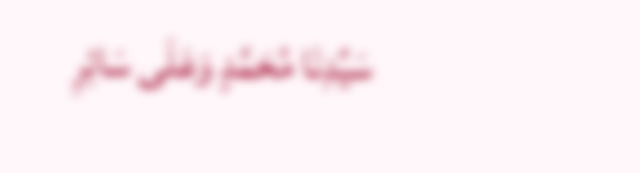سَيِّدِنَا مُحَمَّدٍ وَعَلَى سَائِرِ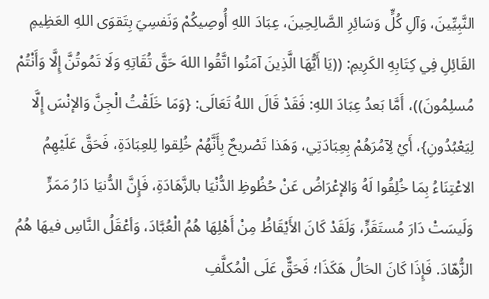النَّبِيِّينَ، وَآلِ كُلٍّ وَسَائِرِ الصَّالِحِينَ، عِبَادَ اللهِ أُوصِيكُمْ وَنَفسِيَ بِتَقوَى اللهِ العَظِيمِ القَائِلِ فِي كِتَابِهِ الكَرِيمِ: ((يَا أَيُّهَا الَّذِينَ آمَنُوا اتَّقُوا اللهَ حَقَّ تُقَاتِهِ وَلَا تَمُوتُنَّ إِلَّا وَأَنْتُمْ مُسلِمُونَ))، أَمَّا بَعدُ عِبَادَ اللهِ: فَقَدْ قَالَ اللهُ تَعَالَى: {وَمَا خَلَقْتُ الْجِنَّ وَالإنْسَ إِلَّا لِيَعْبُدُونِ}، أَيْ لِآمُرَهُمْ بِعِبَادَتِي، وَهَذا تَصْريحٌ بِأَنَّهُمْ خُلِقوا لِلعِبَادَةِ، فَحَقَّ عَلَيْهِمُ الاعْتِنَاءُ بِمَا خُلِقُوا لَهُ وَالإعْرَاضُ عَنْ حُظُوظِ الدُّنْيَا بالزَّهَادَةِ، فَإِنَّ الدُّنيَا دَارُ مَمَرٍّ وَلَيسَتْ دَارَ مُستَقَرٍّ، وَلَقَدْ كَانَ الأَيْقَاظُ مِنْ أَهْلِهَا هُمُ الْعُبَّادَ، وَأعْقَلُ النَّاسِ فيهَا هُمُ الزُّهّادَ. فَإِذَا كَانَ الحَالُ هَكَذَا؛ فَحَقٌّ عَلَى الْمُكلَّفِ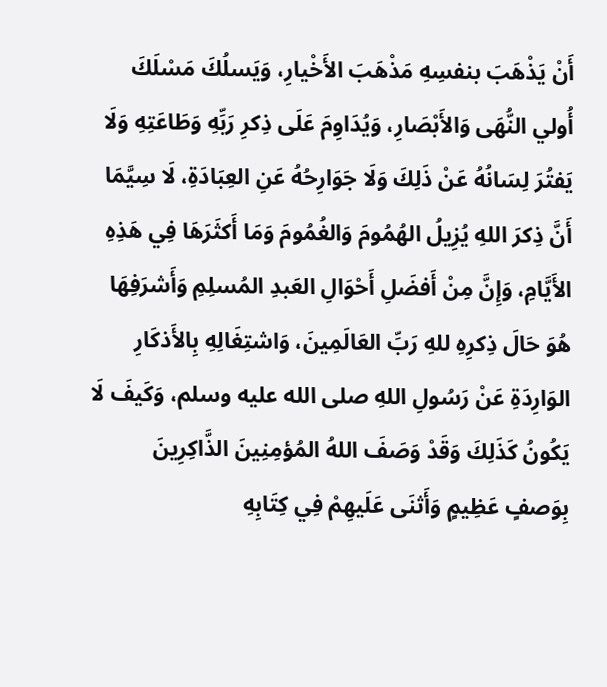أَنْ يَذْهَبَ بنفسِهِ مَذْهَبَ الأَخْيارِ، وَيَسلُكَ مَسْلَكَ أُولي النُّهَى وَالأَبْصَارِ، وَيُدَاوِمَ عَلَى ذِكرِ رَبِّهِ وَطَاعَتِهِ وَلَا يَفتُرَ لِسَانُهُ عَنْ ذَلِكَ وَلَا جَوَارِحُهُ عَنِ العِبَادَةِ، لَا سِيَّمَا أَنَّ ذِكرَ اللهِ يُزِيلُ الهُمُومَ وَالغُمُومَ وَمَا أَكثَرَهَا فِي هَذِهِ الأَيَّامِ، وَإِنَّ مِنْ أَفضَلِ أَحْوَالِ العَبدِ المُسلِمِ وَأَشرَفِهَا هُوَ حَالَ ذِكرِهِ للهِ رَبِّ العَالَمِينَ، وَاشتِغَالِهِ بِالأَذكَارِ الوَارِدَةِ عَنْ رَسُولِ اللهِ صلى الله عليه وسلم، وَكَيفَ لَا يَكُونُ كَذَلِكَ وَقَدْ وَصَفَ اللهُ المُؤمِنِينَ الذَّاكِرِينَ بِوَصفٍ عَظِيمٍ وَأَثنَى عَلَيهِمْ فِي كِتَابِهِ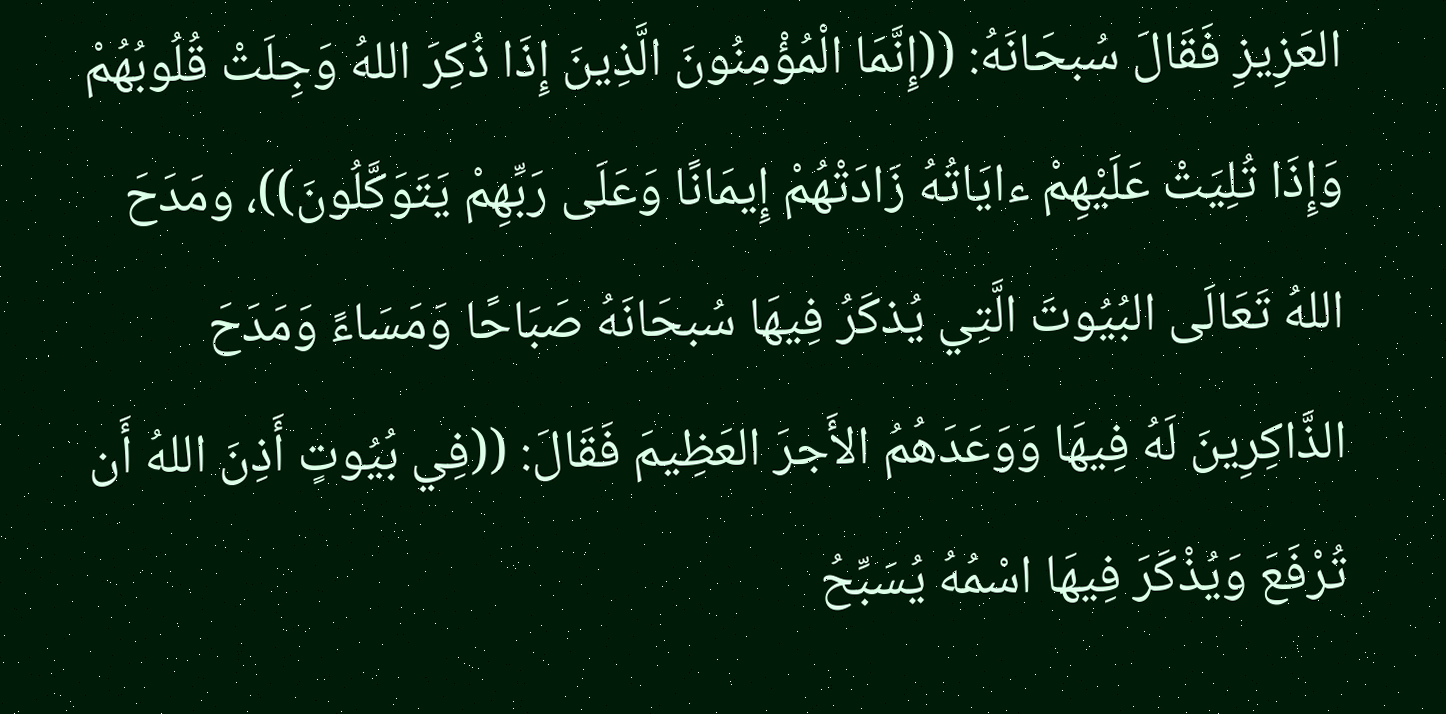العَزِيزِ فَقَالَ سُبحَانَهُ: ((إِنَّمَا الْمُؤْمِنُونَ الَّذِينَ إِذَا ذُكِرَ اللهُ وَجِلَتْ قُلُوبُهُمْ وَإِذَا تُلِيَتْ عَلَيْهِمْ ءايَاتُهُ زَادَتْهُمْ إِيمَانًا وَعَلَى رَبِّهِمْ يَتَوَكَّلُونَ))، ومَدَحَ اللهُ تَعَالَى البُيُوتَ الَّتِي يُذكَرُ فِيهَا سُبحَانَهُ صَبَاحًا وَمَسَاءً وَمَدَحَ الذَّاكِرِينَ لَهُ فِيهَا وَوَعَدَهُمُ الأَجرَ العَظِيمَ فَقَالَ: ((فِي بُيُوتٍ أَذِنَ اللهُ أَن تُرْفَعَ وَيُذْكَرَ فِيهَا اسْمُهُ يُسَبِّحُ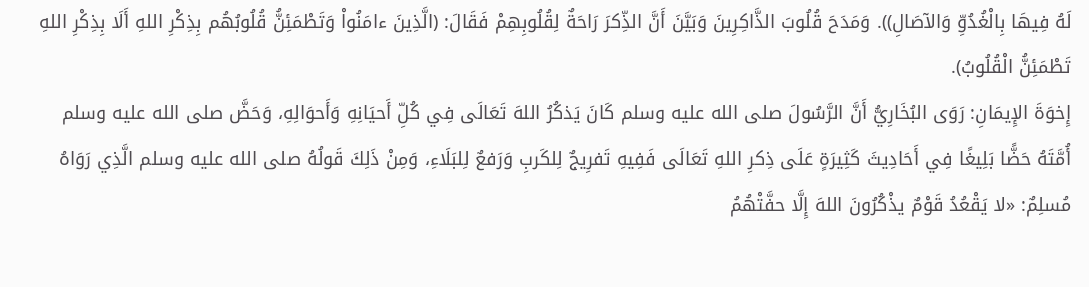لَهُ فِيهَا بِالْغُدُوِّ وَالآصَالِ)). وَمَدَحَ قُلُوبَ الذَّاكِرِينَ وَبَيَّنَ أَنَّ الذِّكرَ رَاحَةٌ لِقُلُوبِهِمْ فَقَالَ: (الَّذِينَ ءامَنُواْ وَتَطْمَئِنُّ قُلُوبُهُم بِذِكْرِ اللهِ أَلَا بِذِكْرِ اللهِ تَطْمَئِنُّ الْقُلُوبُ).
إِخوَةَ الإِيمَانِ: رَوَى البُخَارِيُّ أَنَّ الرَّسُولَ صلى الله عليه وسلم كَانَ يَذكُرُ اللهَ تَعَالَى فِي كُلِّ أَحيَانِهِ وَأَحوَالِهِ، وَحَضَّ صلى الله عليه وسلم أُمَّتَهُ حَضًّا بَلِيغًا فِي أَحَادِيثَ كَثِيرَةٍ عَلَى ذِكرِ اللهِ تَعَالَى فَفِيهِ تَفرِيجٌ لِلكَربِ وَرَفعٌ لِلبَلَاءِ، وَمِنْ ذَلِكَ قَولُهُ صلى الله عليه وسلم الَّذِي رَوَاهُ مُسلِمٌ: «لا يَقْعُدُ قَوْمٌ يذْكُرُونَ اللهَ إِلَّا حفَّتْهُمُ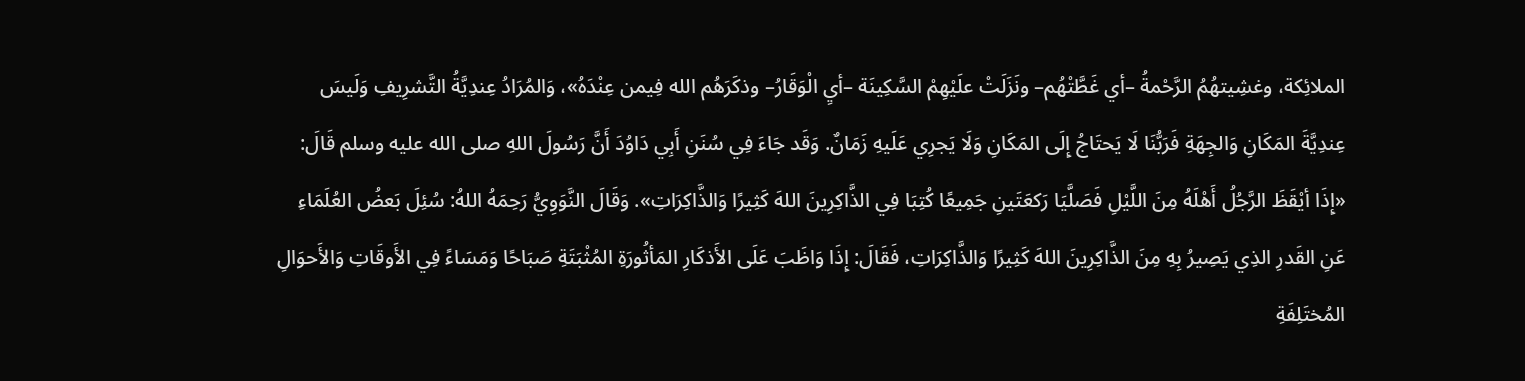الملائِكة، وغشِيتهُمُ الرَّحْمةُ –أي غَطَّتْهُم– ونَزَلَتْ علَيْهِمْ السَّكِينَة –أيِ الْوَقَارُ– وذكَرَهُم الله فِيمن عِنْدَهُ»، وَالمُرَادُ عِندِيَّةُ التَّشرِيفِ وَلَيسَ عِندِيَّةَ المَكَانِ وَالجِهَةِ فَرَبُّنَا لَا يَحتَاجُ إِلَى المَكَانِ وَلَا يَجرِي عَلَيهِ زَمَانٌ. وَقَد جَاءَ فِي سُنَنِ أَبِي دَاوُدَ أَنَّ رَسُولَ اللهِ صلى الله عليه وسلم قَالَ: «إِذَا أيْقَظَ الرَّجُلُ أَهْلَهُ مِنَ اللَّيْلِ فَصَلَّيَا رَكعَتَينِ جَمِيعًا كُتِبَا فِي الذَّاكِرِينَ اللهَ كَثِيرًا وَالذَّاكِرَاتِ». وَقَالَ النَّوَوِيُّ رَحِمَهُ اللهُ: سُئِلَ بَعضُ العُلَمَاءِ عَنِ القَدرِ الذِي يَصِيرُ بِهِ مِنَ الذَّاكِرِينَ اللهَ كَثِيرًا وَالذَّاكِرَاتِ، فَقَالَ: إِذَا وَاظَبَ عَلَى الأَذكَارِ المَأثُورَةِ المُثْبَتَةِ صَبَاحًا وَمَسَاءً فِي الأَوقَاتِ وَالأَحوَالِ المُختَلِفَةِ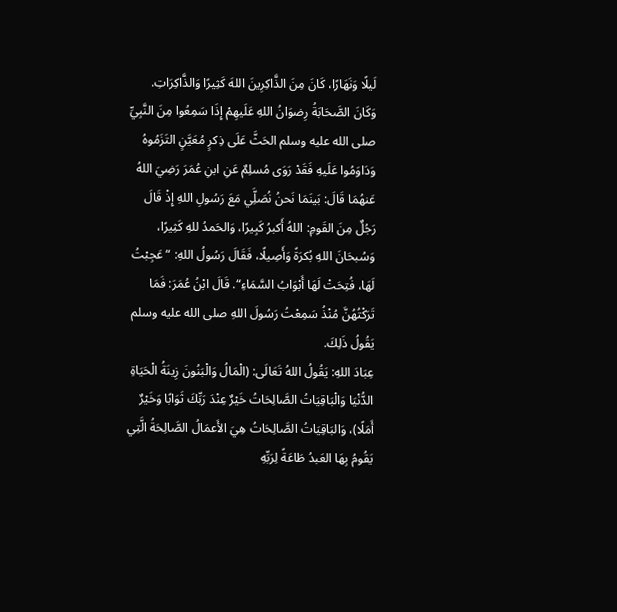لَيلًا وَنَهَارًا، كَانَ مِنَ الذَّاكِرِينَ اللهَ كَثِيرًا وَالذَّاكِرَاتِ. وَكَانَ الصَّحَابَةُ رِضوَانُ اللهِ عَلَيهِمْ إِذَا سَمِعُوا مِنَ النَّبِيِّ صلى الله عليه وسلم الحَثَّ عَلَى ذِكرٍ مُعَيَّنٍ التَزَمُوهُ وَدَاوَمُوا عَلَيهِ فَقَدْ رَوَى مُسلِمٌ عَنِ ابنِ عُمَرَ رَضِيَ اللهُ عَنهُمَا قَالَ: بَينَمَا نَحنُ نُصَلَِّي مَعَ رَسُولِ اللهِ إِذْ قَالَ رَجُلٌ مِنَ القَومِ: اللهُ أَكبرُ كَبِيرًا، وَالحَمدُ للهِ كَثِيرًا، وَسُبحَانَ اللهِ بُكرَةً وَأَصِيلًا، فَقَالَ رَسُولُ اللهِ: “عَجِبْتُ لَهَا، فُتِحَتْ لَهَا أَبْوَابُ السَّمَاءِ“. قَالَ ابْنُ عُمَرَ: فَمَا تَرَكْتُهُنَّ مُنْذُ سَمِعْتُ رَسُولَ اللهِ صلى الله عليه وسلم يَقُولُ ذَلِكَ.
عِبَادَ اللهِ: يَقُولُ اللهُ تَعَالَى: (الْمَالُ وَالْبَنُونَ زِينَةُ الْحَيَاةِ الدُّنْيَا وَالْبَاقِيَاتُ الصَّالِحَاتُ خَيْرٌ عِنْدَ رَبِّكَ ثَوَابًا وَخَيْرٌ أَمَلًا)، وَالبَاقِيَاتُ الصَّالِحَاتُ هِيَ الأَعمَالُ الصَّالِحَةُ الَّتِي يَقُومُ بِهَا العَبدُ طَاعَةً لِرَبِّهِ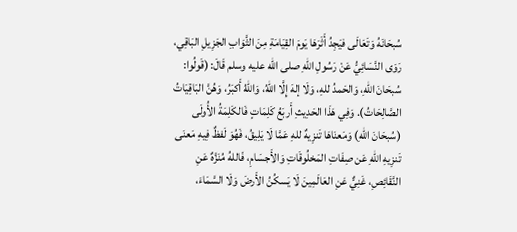سُبحَانَهُ وَتَعَالَى فيَجِدُ أَثَرَهَا يَومَ القِيَامَةِ مِنَ الثَّوَابِ الجَزِيلِ البَاقِي، رَوَى النَّسَائِيُّ عَنْ رَسُولِ اللهِ صلى الله عليه وسلم قَالَ: (قَولُوا: سُبحَانَ اللهِ، وَالحَمدُ للهِ، وَلَا إلهَ إِلَّا اللهُ، وَاللهُ أَكبَرُ، وَهُنَّ البَاقِيَاتُ الصَّالِحَاتُ). وَفِي هَذَا الحَدِيثِ أَربَعُ كَلِمَاتٍ فَالكَلِمَةُ الأُولَى (سُبحَانَ اللهِ) وَمَعنَاهَا تَنزِيهٌ للهِ عَمَّا لَا يَلِيقُ، فَهُوَ لَفظٌ فِيهِ مَعنَى تَنزِيهِ اللهِ عَن صِفَاتِ المَخلُوقَاتِ وَالأَجسَامِ، فَاللهُ مُنَزَّهٌ عَنِ النَّقَائِصِ، غَنِيٌّ عَنِ العَالَمِينَ لَا يَسكُنُ الأَرضَ وَلَا السَّمَاءَ،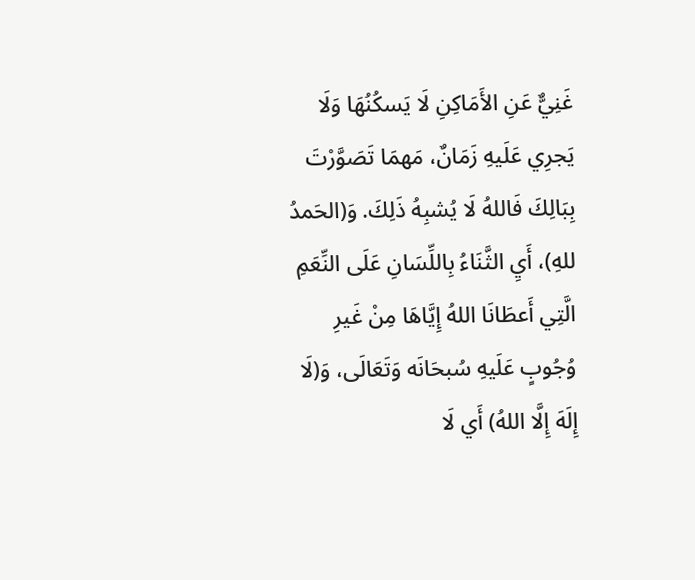غَنِيٌّ عَنِ الأَمَاكِنِ لَا يَسكُنُهَا وَلَا يَجرِي عَلَيهِ زَمَانٌ، مَهمَا تَصَوَّرْتَ بِبَالِكَ فَاللهُ لَا يُشبِهُ ذَلِكَ. وَ(الحَمدُ للهِ)، أَيِ الثَّنَاءُ بِاللِّسَانِ عَلَى النِّعَمِ الَّتِي أَعطَانَا اللهُ إِيَّاهَا مِنْ غَيرِ وُجُوبٍ عَلَيهِ سُبحَانَه وَتَعَالَى، وَ(لَا إِلَهَ إِلَّا اللهُ) أَي لَا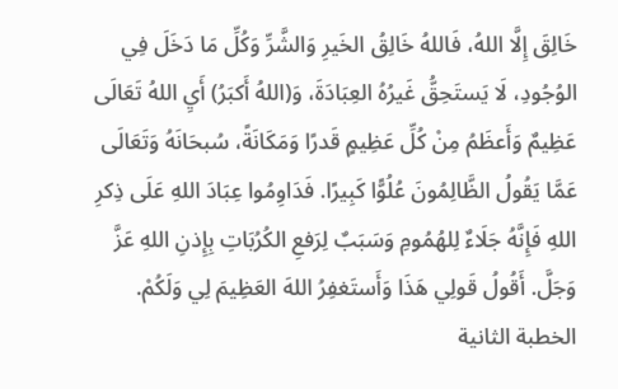خَالِقَ إِلَّا اللهُ، فَاللهُ خَالِقُ الخَيرِ وَالشَّرِّ وَكُلِّ مَا دَخَلَ فِي الوُجُودِ، لَا يَستَحِقُّ غَيرُهُ العِبَادَةَ، وَ(اللهُ أَكبَرُ) أَيِ اللهُ تَعَالَى عَظِيمٌ وَأَعظَمُ مِنْ كُلِّ عَظِيمٍ قَدرًا وَمَكَانَةً، سُبحَانَهُ وَتَعَالَى عَمَّا يَقُولُ الظَّالِمُونَ عُلُوًّا كَبِيرًا. فَدَاوِمُوا عِبَادَ اللهِ عَلَى ذِكرِ اللهِ فَإِنَّهُ جَلَاءٌ لِلهُمُومِ وَسَبَبٌ لِرَفعِ الكُرُبَاتِ بِإِذنِ اللهِ عَزَّ وَجَلَّ. أَقُولُ قَولِي هَذَا وَأَستَغفِرُ اللهَ العَظِيمَ لِي وَلَكُمْ.
الخطبة الثانية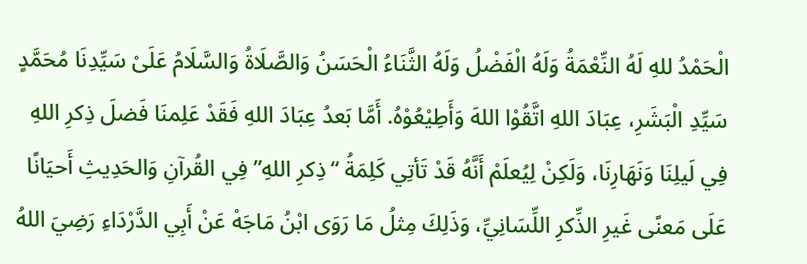الْحَمْدُ للهِ لَهُ النِّعْمَةُ وَلَهُ الْفَضْلُ وَلَهُ الثَّنَاءُ الْحَسَنُ وَالصَّلَاةُ وَالسَّلَامُ عَلَىْ سَيِّدِنَا مُحَمَّدٍ سَيِّدِ الْبَشَرِ، عِبَادَ اللهِ اتَّقُوْا اللهَ وَأَطِيْعُوْهُ. أَمَّا بَعدُ عِبَادَ اللهِ فَقَدْ عَلِمنَا فَضلَ ذِكرِ اللهِ فِي لَيلِنَا وَنَهَارِنَا، وَلَكِنْ لِيُعلَمْ أَنَّهُ قَدْ تَأتِي كَلِمَةُ “ذِكرِ اللهِ” فِي القُرآنِ وَالحَدِيثِ أَحيَانًا عَلَى مَعنًى غَيرِ الذِّكرِ اللِّسَانِيِّ، وَذَلِكَ مِثلُ مَا رَوَى ابْنُ مَاجَهْ عَنْ أَبِي الدَّرْدَاءِ رَضِيَ اللهُ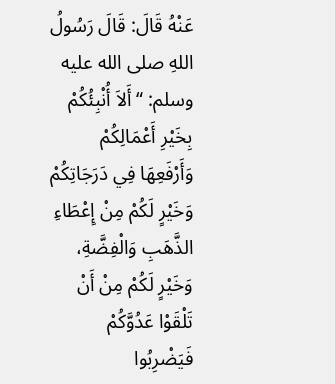عَنْهُ قَالَ: قَالَ رَسُولُ اللهِ صلى الله عليه وسلم: “أَلاَ أُنْبِئُكُمْ بِخَيْرِ أَعْمَالِكُمْ وَأَرْفَعِهَا فِي دَرَجَاتِكُمْ وَخَيْرٍ لَكُمْ مِنْ إِعْطَاءِ الذَّهَبِ وَالْفِضَّةِ، وَخَيْرٍ لَكُمْ مِنْ أَنْ تَلْقَوْا عَدُوَّكُمْ فَيَضْرِبُوا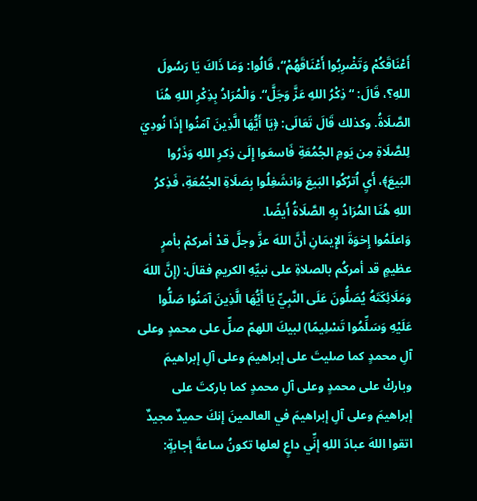أَعْنَاقَكُمْ وَتَضْرِبُوا أَعْنَاقَهُمْ“، قَالُوا: وَمَا ذَاكَ يَا رَسُولَ اللهِ؟، قَالَ: “ذِكْرُ اللهِ عَزَّ وَجَلَّ“. وَالْمُرَادُ بِذِكْرِ اللهِ هُنَا الصَّلَاةُ. وكذلك قَالَ تَعَالَى: ﴿يَا أَيُّهَا الَّذِينَ آمَنُوا إِذَا نُودِيَ لِلصَّلَاةِ مِن يَومِ الجُمُعَةِ فَاسعَوا إِلَىٰ ذِكرِ اللهِ وَذَرُوا البَيعَ﴾، أَيِ اُترُكُوا البَيعَ وَانشَغِلُوا بِصَلَاةِ الجُمُعَةِ، فَذِكرُ اللهِ هُنَا المُرَادُ بِهِ الصَّلَاةُ أَيضًا.
وَاعلَمُوا إِخوَةَ الإِيمَانِ أَنَّ اللهَ عزَّ وجلَّ قدْ أمركمْ بأمرٍ عظيمٍ قد أمركُم بالصلاةِ على نبيِّهِ الكريمِ فقالَ: (إِنَّ اللهَ وَمَلَائِكَتَهُ يُصَلُّونَ عَلَى النَّبِيِّ يَا أَيُّهَا الَّذِينَ آمَنُوا صَلُّوا عَلَيْهِ وَسَلِّمُوا تَسْلِيمًا) لبيكَ اللهمّ صلِّ على محمدٍ وعلى آلِ محمدٍ كما صليتَ على إبراهيمَ وعلى آلِ إبراهيمَ وباركْ على محمدٍ وعلى آلِ محمدٍ كما باركتَ على إبراهيمَ وعلى آلِ إبراهيمَ في العالمينَ إنكَ حميدٌ مجيدٌ اتقوا اللهَ عبادَ اللهِ إنِّي داعٍ لعلها تكونُ ساعةَ إجابةٍ: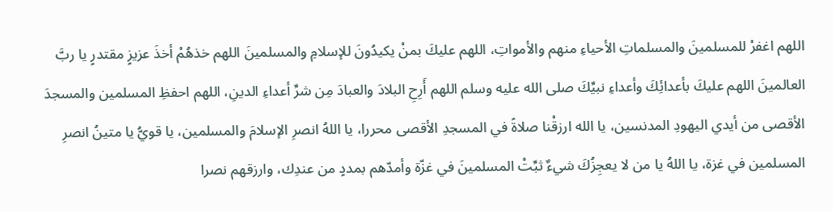اللهم اغفرْ للمسلمينَ والمسلماتِ الأحياءِ منهم والأمواتِ، اللهم عليكَ بمنْ يكيدُونَ للإسلامِ والمسلمينَ اللهم خذهُمْ أخذَ عزيزٍ مقتدرٍ يا ربَّ العالمينَ اللهم عليكَ بأعدائِكَ وأعداءِ نبيِّكَ صلى الله عليه وسلم اللهم أَرِحِ البلادَ والعبادَ مِن شرِّ أعداءِ الدينِ، اللهم احفظِ المسلمين والمسجدَ الأقصى من أيدي اليهودِ المدنسين، يا الله ارزقْنا صلاةً في المسجدِ الأقصى محررا، يا اللهُ انصرِ الإسلامَ والمسلمين، يا قويُّ يا متينُ انصرِ المسلمين في غزة، يا اللهُ يا من لا يعجِزُكَ شيءٌ ثبِّتْ المسلمينَ في غزّة وأمدّهم بمددٍ من عندِك، وارزقهم نصرا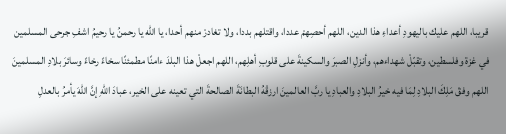قريبا، اللهم عليك باليهودِ أعداءِ هذا الدين، اللهم أحصِهمْ عددا، واقتلهم بددا، ولا تغادرْ منهم أحدا، يا الله يا رحمنُ يا رحيمُ اشفِ جرحى المسلمين في غزة وفلسطين، وتقبّلْ شهداءهم، وأنزلِ الصبرَ والسكينةَ على قلوبِ أهلِهم، اللهم اجعلْ هذا البلدَ ءامنًا مطمئنًا سخاءً رخاءً وسائرَ بلادِ المسلمينَ اللهم وفقْ مَلِكَ البلادِ لِمَا فيه خيرُ البلادِ والعبادِ يا ربَّ العالمينَ ارزقْهُ البطانَةَ الصالحةَ التي تعينه على الخير، عبادَ اللهِ إنَّ اللهَ يأمرُ بالعدلِ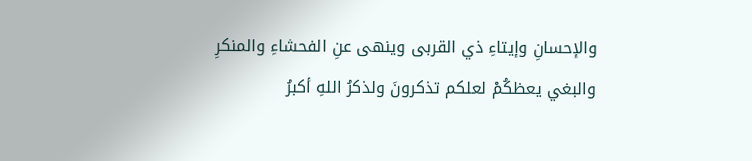والإحسانِ وإيتاءِ ذي القربى وينهى عنِ الفحشاءِ والمنكرِ والبغي يعظكُمْ لعلكم تذكرونَ ولذكرُ اللهِ أكبرُ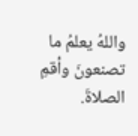واللهُ يعلمُ ما تصنعونَ وأقمِ الصلاةَ.